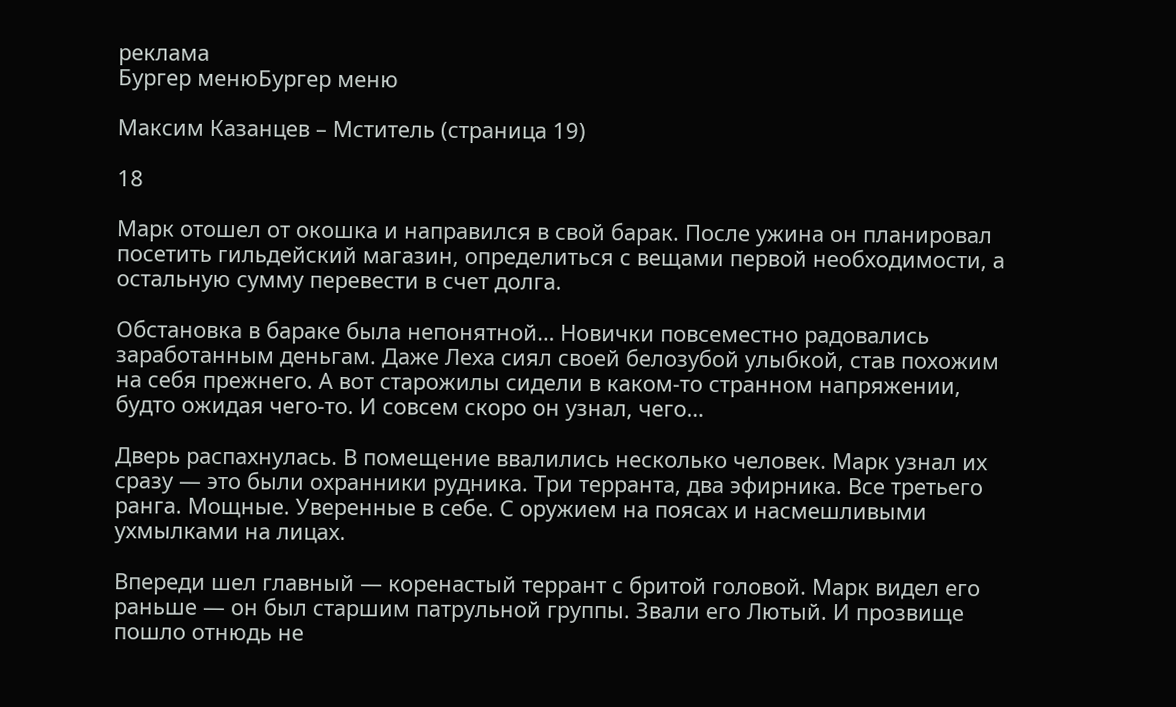реклама
Бургер менюБургер меню

Максим Казанцев – Мститель (страница 19)

18

Марк отошел от окошка и направился в свой барак. После ужина он планировал посетить гильдейский магазин, определиться с вещами первой необходимости, а остальную сумму перевести в счет долга.

Обстановка в бараке была непонятной… Новички повсеместно радовались заработанным деньгам. Даже Леха сиял своей белозубой улыбкой, став похожим на себя прежнего. А вот старожилы сидели в каком-то странном напряжении, будто ожидая чего-то. И совсем скоро он узнал, чего…

Дверь распахнулась. В помещение ввалились несколько человек. Марк узнал их сразу — это были охранники рудника. Три терранта, два эфирника. Все третьего ранга. Мощные. Уверенные в себе. С оружием на поясах и насмешливыми ухмылками на лицах.

Впереди шел главный — коренастый террант с бритой головой. Марк видел его раньше — он был старшим патрульной группы. Звали его Лютый. И прозвище пошло отнюдь не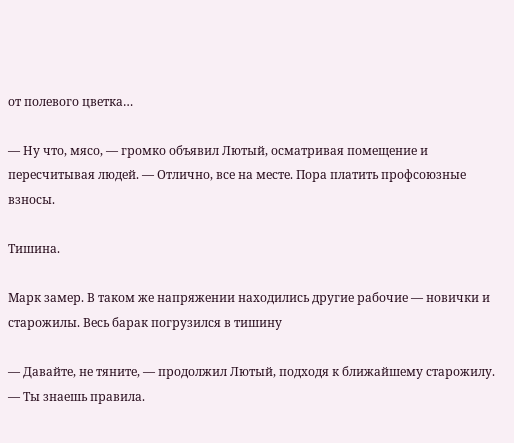от полевого цветка…

— Ну что, мясо, — громко объявил Лютый, осматривая помещение и пересчитывая людей. — Отлично, все на месте. Пора платить профсоюзные взносы.

Тишина.

Марк замер. В таком же напряжении находились другие рабочие — новички и старожилы. Весь барак погрузился в тишину

— Давайте, не тяните, — продолжил Лютый, подходя к ближайшему старожилу. — Ты знаешь правила.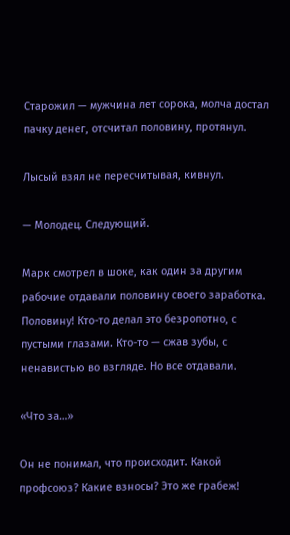Старожил — мужчина лет сорока, молча достал пачку денег, отсчитал половину, протянул.

Лысый взял не пересчитывая, кивнул.

— Молодец. Следующий.

Марк смотрел в шоке, как один за другим рабочие отдавали половину своего заработка. Половину! Кто-то делал это безропотно, с пустыми глазами. Кто-то — сжав зубы, с ненавистью во взгляде. Но все отдавали.

«Что за…»

Он не понимал, что происходит. Какой профсоюз? Какие взносы? Это же грабеж!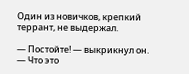Один из новичков, крепкий террант, не выдержал.

— Постойте! — выкрикнул он. — Что это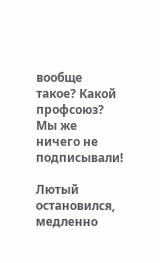вообще такое? Какой профсоюз? Мы же ничего не подписывали!

Лютый остановился, медленно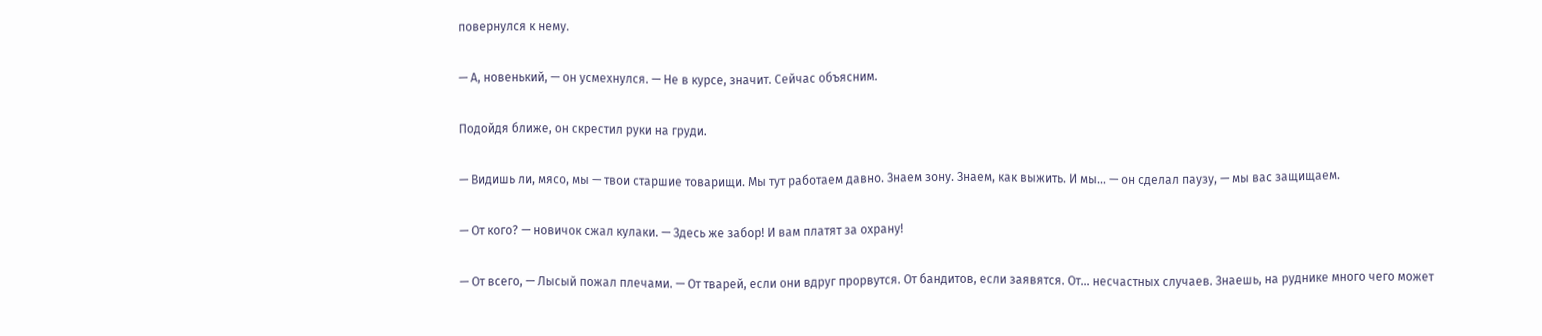повернулся к нему.

— А, новенький, — он усмехнулся. — Не в курсе, значит. Сейчас объясним.

Подойдя ближе, он скрестил руки на груди.

— Видишь ли, мясо, мы — твои старшие товарищи. Мы тут работаем давно. Знаем зону. Знаем, как выжить. И мы… — он сделал паузу, — мы вас защищаем.

— От кого? — новичок сжал кулаки. — Здесь же забор! И вам платят за охрану!

— От всего, — Лысый пожал плечами. — От тварей, если они вдруг прорвутся. От бандитов, если заявятся. От… несчастных случаев. Знаешь, на руднике много чего может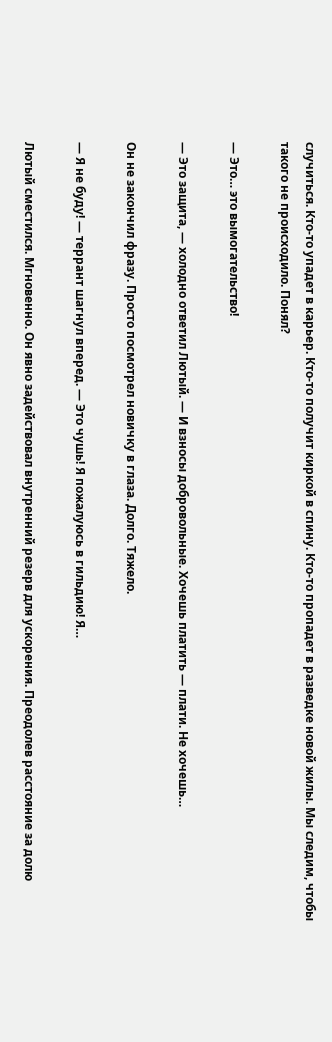случиться. Кто-то упадет в карьер. Кто-то получит киркой в спину. Кто-то пропадет в разведке новой жилы. Мы следим, чтобы такого не происходило. Понял?

— Это… это вымогательство!

— Это защита, — холодно ответил Лютый. — И взносы добровольные. Хочешь платить — плати. Не хочешь…

Он не закончил фразу. Просто посмотрел новичку в глаза. Долго. Тяжело.

— Я не буду! — террант шагнул вперед. — Это чушь! Я пожалуюсь в гильдию! Я…

Лютый сместился. Мгновенно. Он явно задействовал внутренний резерв для ускорения. Преодолев расстояние за долю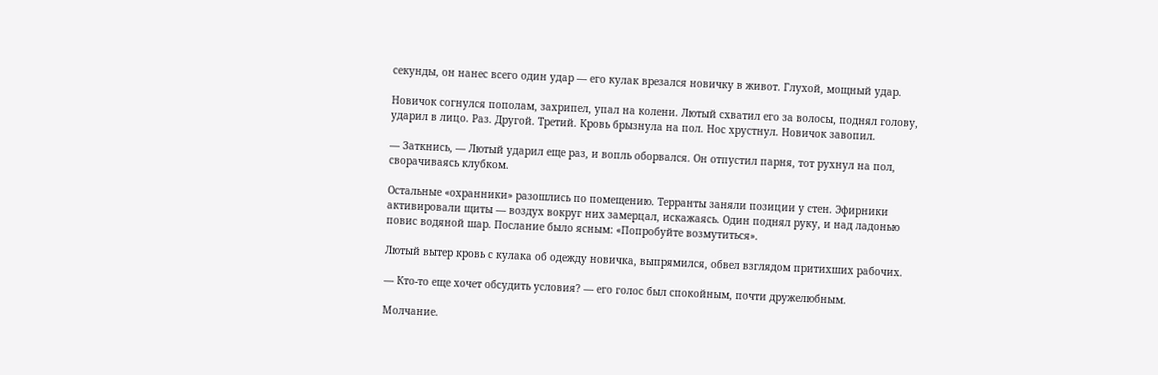секунды, он нанес всего один удар — его кулак врезался новичку в живот. Глухой, мощный удар.

Новичок согнулся пополам, захрипел, упал на колени. Лютый схватил его за волосы, поднял голову, ударил в лицо. Раз. Другой. Третий. Кровь брызнула на пол. Нос хрустнул. Новичок завопил.

— Заткнись, — Лютый ударил еще раз, и вопль оборвался. Он отпустил парня, тот рухнул на пол, сворачиваясь клубком.

Остальные «охранники» разошлись по помещению. Терранты заняли позиции у стен. Эфирники активировали щиты — воздух вокруг них замерцал, искажаясь. Один поднял руку, и над ладонью повис водяной шар. Послание было ясным: «Попробуйте возмутиться».

Лютый вытер кровь с кулака об одежду новичка, выпрямился, обвел взглядом притихших рабочих.

— Кто-то еще хочет обсудить условия? — его голос был спокойным, почти дружелюбным.

Молчание.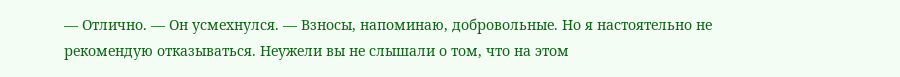— Отлично. — Он усмехнулся. — Взносы, напоминаю, добровольные. Но я настоятельно не рекомендую отказываться. Неужели вы не слышали о том, что на этом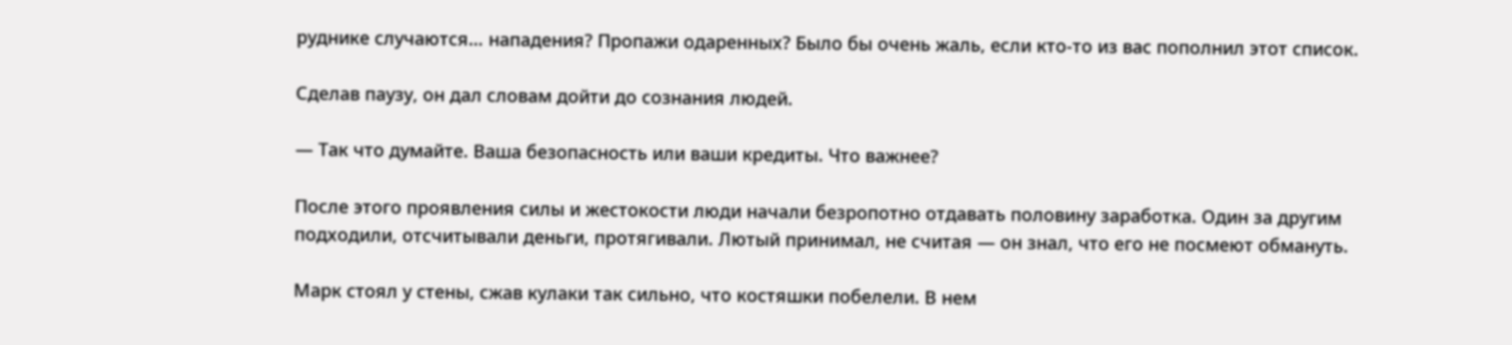руднике случаются… нападения? Пропажи одаренных? Было бы очень жаль, если кто-то из вас пополнил этот список.

Сделав паузу, он дал словам дойти до сознания людей.

— Так что думайте. Ваша безопасность или ваши кредиты. Что важнее?

После этого проявления силы и жестокости люди начали безропотно отдавать половину заработка. Один за другим подходили, отсчитывали деньги, протягивали. Лютый принимал, не считая — он знал, что его не посмеют обмануть.

Марк стоял у стены, сжав кулаки так сильно, что костяшки побелели. В нем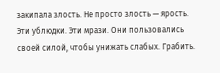закипала злость. Не просто злость — ярость. Эти ублюдки. Эти мрази. Они пользовались своей силой, чтобы унижать слабых. Грабить.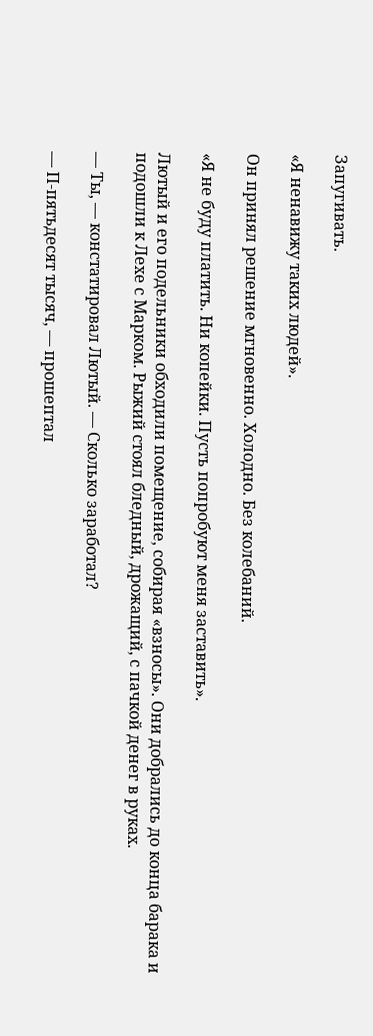Запугивать.

«Я ненавижу таких людей».

Он принял решение мгновенно. Холодно. Без колебаний.

«Я не буду платить. Ни копейки. Пусть попробуют меня заставить».

Лютый и его подельники обходили помещение, собирая «взносы». Они добрались до конца барака и подошли к Лехе с Марком. Рыжий стоял бледный, дрожащий, с пачкой денег в руках.

— Ты, — констатировал Лютый. — Сколько заработал?

— П-пятьдесят тысяч, — прошептал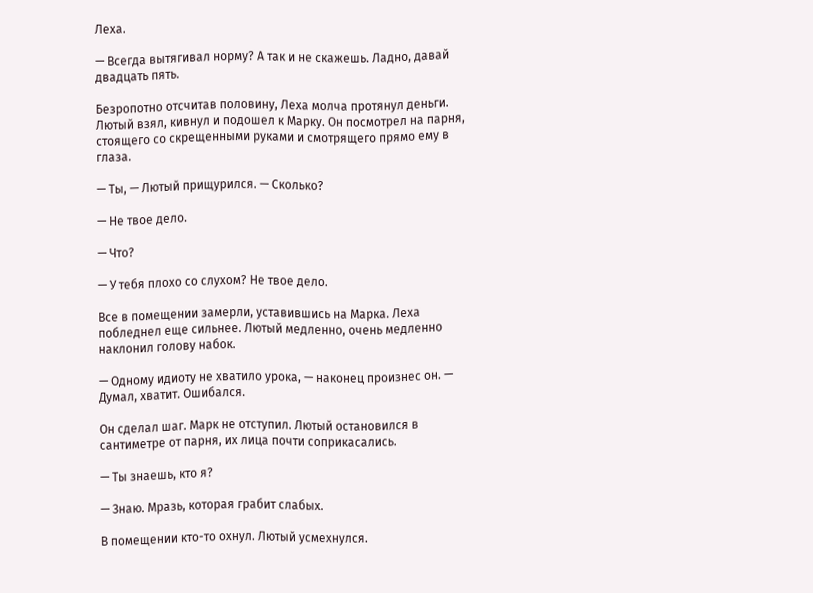Леха.

— Всегда вытягивал норму? А так и не скажешь. Ладно, давай двадцать пять.

Безропотно отсчитав половину, Леха молча протянул деньги. Лютый взял, кивнул и подошел к Марку. Он посмотрел на парня, стоящего со скрещенными руками и смотрящего прямо ему в глаза.

— Ты, — Лютый прищурился. — Сколько?

— Не твое дело.

— Что?

— У тебя плохо со слухом? Не твое дело.

Все в помещении замерли, уставившись на Марка. Леха побледнел еще сильнее. Лютый медленно, очень медленно наклонил голову набок.

— Одному идиоту не хватило урока, — наконец произнес он. — Думал, хватит. Ошибался.

Он сделал шаг. Марк не отступил. Лютый остановился в сантиметре от парня, их лица почти соприкасались.

— Ты знаешь, кто я?

— Знаю. Мразь, которая грабит слабых.

В помещении кто-то охнул. Лютый усмехнулся.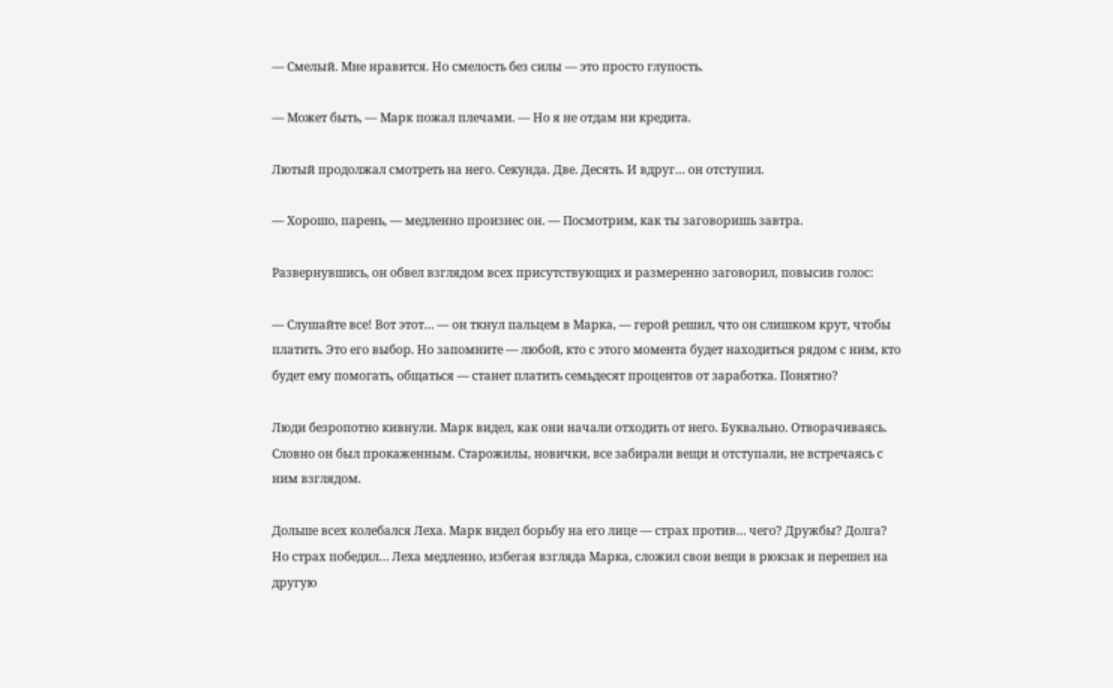— Смелый. Мне нравится. Но смелость без силы — это просто глупость.

— Может быть, — Марк пожал плечами. — Но я не отдам ни кредита.

Лютый продолжал смотреть на него. Секунда. Две. Десять. И вдруг… он отступил.

— Хорошо, парень, — медленно произнес он. — Посмотрим, как ты заговоришь завтра.

Развернувшись, он обвел взглядом всех присутствующих и размеренно заговорил, повысив голос:

— Слушайте все! Вот этот… — он ткнул пальцем в Марка, — герой решил, что он слишком крут, чтобы платить. Это его выбор. Но запомните — любой, кто с этого момента будет находиться рядом с ним, кто будет ему помогать, общаться — станет платить семьдесят процентов от заработка. Понятно?

Люди безропотно кивнули. Марк видел, как они начали отходить от него. Буквально. Отворачиваясь. Словно он был прокаженным. Старожилы, новички, все забирали вещи и отступали, не встречаясь с ним взглядом.

Дольше всех колебался Леха. Марк видел борьбу на его лице — страх против… чего? Дружбы? Долга? Но страх победил… Леха медленно, избегая взгляда Марка, сложил свои вещи в рюкзак и перешел на другую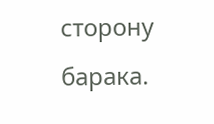сторону барака.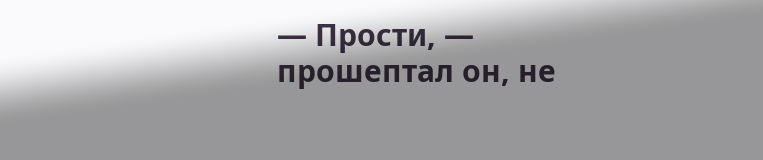— Прости, — прошептал он, не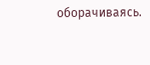оборачиваясь.